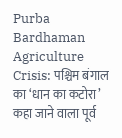Purba Bardhaman Agriculture Crisis: पश्चिम बंगाल का ‘धान का कटोरा’ कहा जाने वाला पूर्व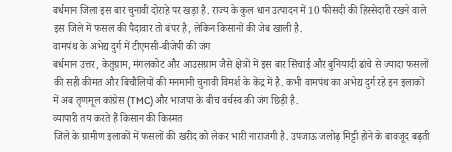बर्धमान जिला इस बार चुनावी दोराहे पर खड़ा है. राज्य के कुल धान उत्पादन में 10 फीसदी की हिस्सेदारी रखने वाले इस जिले में फसल की पैदावार तो बंपर है, लेकिन किसानों की जेब खाली है.
वामपंथ के अभेद्य दुर्ग में टीएमसी-बीजेपी की जंग
बर्धमान उत्तर, केतुग्राम, मंगलकोट और आउसग्राम जैसे क्षेत्रों में इस बार सिंचाई और बुनियादी ढांचे से ज्यादा फसलों की सही कीमत और बिचौलियों की मनमानी चुनावी विमर्श के केंद्र में है. कभी वामपंथ का अभेद्य दुर्ग रहे इन इलाकों में अब तृणमूल कांग्रेस (TMC) और भाजपा के बीच वर्चस्व की जंग छिड़ी है.
व्यापारी तय करते हैं किसान की किस्मत
जिले के ग्रामीण इलाकों में फसलों की खरीद को लेकर भारी नाराजगी है. उपजाऊ जलोढ़ मिट्टी होने के बावजूद बढ़ती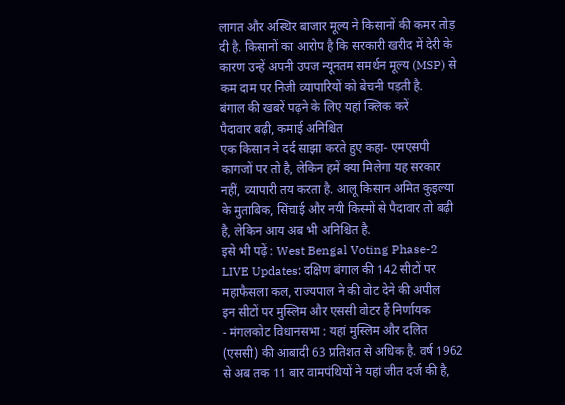लागत और अस्थिर बाजार मूल्य ने किसानों की कमर तोड़ दी है. किसानों का आरोप है कि सरकारी खरीद में देरी के कारण उन्हें अपनी उपज न्यूनतम समर्थन मूल्य (MSP) से कम दाम पर निजी व्यापारियों को बेचनी पड़ती है.
बंगाल की खबरें पढ़ने के लिए यहां क्लिक करें
पैदावार बढ़ी, कमाई अनिश्चित
एक किसान ने दर्द साझा करते हुए कहा- एमएसपी कागजों पर तो है, लेकिन हमें क्या मिलेगा यह सरकार नहीं, व्यापारी तय करता है. आलू किसान अमित कुइल्या के मुताबिक, सिंचाई और नयी किस्मों से पैदावार तो बढ़ी है, लेकिन आय अब भी अनिश्चित है.
इसे भी पढ़ें : West Bengal Voting Phase-2 LIVE Updates: दक्षिण बंगाल की 142 सीटों पर महाफैसला कल, राज्यपाल ने की वोट देने की अपील
इन सीटों पर मुस्लिम और एससी वोटर हैं निर्णायक
- मंगलकोट विधानसभा : यहां मुस्लिम और दलित (एससी) की आबादी 63 प्रतिशत से अधिक है. वर्ष 1962 से अब तक 11 बार वामपंथियों ने यहां जीत दर्ज की है,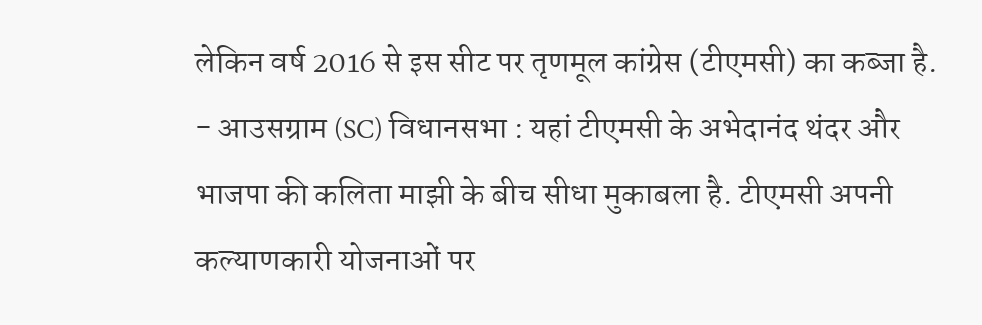लेकिन वर्ष 2016 से इस सीट पर तृणमूल कांग्रेस (टीएमसी) का कब्जा है.
- आउसग्राम (SC) विधानसभा : यहां टीएमसी के अभेदानंद थंदर और भाजपा की कलिता माझी के बीच सीधा मुकाबला है. टीएमसी अपनी कल्याणकारी योजनाओं पर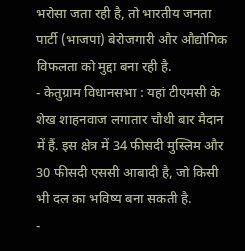भरोसा जता रही है, तो भारतीय जनता पार्टी (भाजपा) बेरोजगारी और औद्योगिक विफलता को मुद्दा बना रही है.
- केतुग्राम विधानसभा : यहां टीएमसी के शेख शाहनवाज लगातार चौथी बार मैदान में हैं. इस क्षेत्र में 34 फीसदी मुस्लिम और 30 फीसदी एससी आबादी है, जो किसी भी दल का भविष्य बना सकती है.
-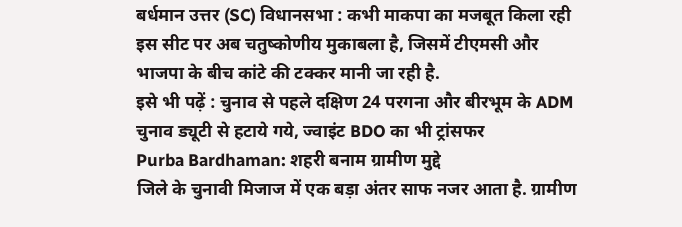बर्धमान उत्तर (SC) विधानसभा : कभी माकपा का मजबूत किला रही इस सीट पर अब चतुष्कोणीय मुकाबला है, जिसमें टीएमसी और भाजपा के बीच कांटे की टक्कर मानी जा रही है.
इसे भी पढ़ें : चुनाव से पहले दक्षिण 24 परगना और बीरभूम के ADM चुनाव ड्यूटी से हटाये गये, ज्वाइंट BDO का भी ट्रांसफर
Purba Bardhaman: शहरी बनाम ग्रामीण मुद्दे
जिले के चुनावी मिजाज में एक बड़ा अंतर साफ नजर आता है. ग्रामीण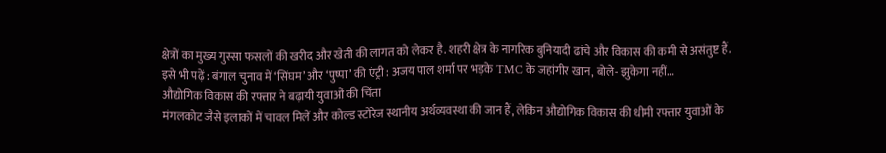क्षेत्रों का मुख्य गुस्सा फसलों की खरीद और खेती की लागत को लेकर है. शहरी क्षेत्र के नागरिक बुनियादी ढांचे और विकास की कमी से असंतुष्ट हैं.
इसे भी पढ़ें : बंगाल चुनाव में ‘सिंघम’ और ‘पुष्पा’ की एंट्री : अजय पाल शर्मा पर भड़के TMC के जहांगीर खान, बोले- झुकेगा नहीं…
औद्योगिक विकास की रफ्तार ने बढ़ायी युवाओं की चिंता
मंगलकोट जैसे इलाकों में चावल मिलें और कोल्ड स्टोरेज स्थानीय अर्थव्यवस्था की जान हैं, लेकिन औद्योगिक विकास की धीमी रफ्तार युवाओं के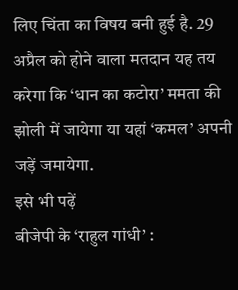लिए चिंता का विषय बनी हुई है. 29 अप्रैल को होने वाला मतदान यह तय करेगा कि ‘धान का कटोरा’ ममता की झोली में जायेगा या यहां ‘कमल’ अपनी जड़ें जमायेगा.
इसे भी पढ़ें
बीजेपी के ‘राहुल गांधी’ :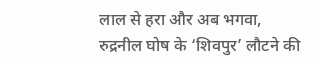लाल से हरा और अब भगवा, रुद्रनील घोष के ‘शिवपुर’ लौटने की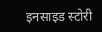इनसाइड स्टोरी